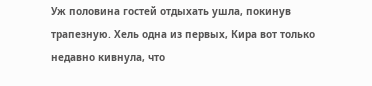Уж половина гостей отдыхать ушла, покинув трапезную. Хель одна из первых, Кира вот только недавно кивнула, что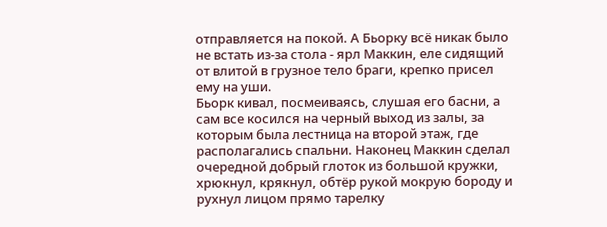отправляется на покой. А Бьорку всё никак было не встать из-за стола - ярл Маккин, еле сидящий от влитой в грузное тело браги, крепко присел ему на уши.
Бьорк кивал, посмеиваясь, слушая его басни, а сам все косился на черный выход из залы, за которым была лестница на второй этаж, где располагались спальни. Наконец Маккин сделал очередной добрый глоток из большой кружки, хрюкнул, крякнул, обтёр рукой мокрую бороду и рухнул лицом прямо тарелку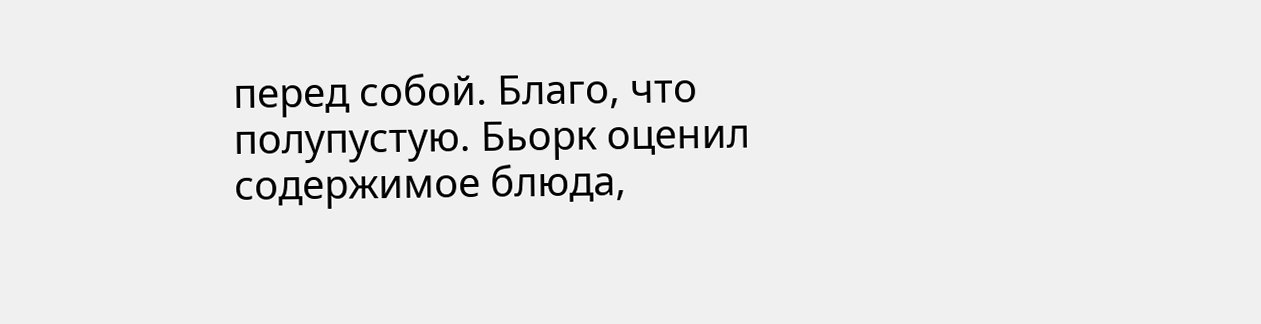перед собой. Благо, что полупустую. Бьорк оценил содержимое блюда,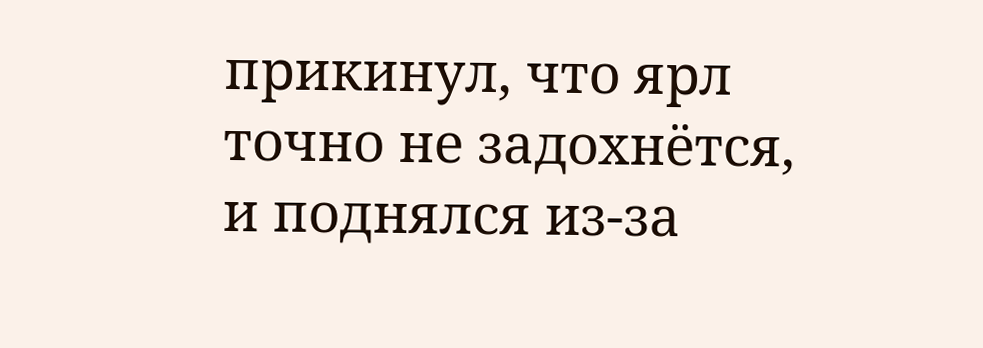прикинул, что ярл точно не задохнётся, и поднялся из-за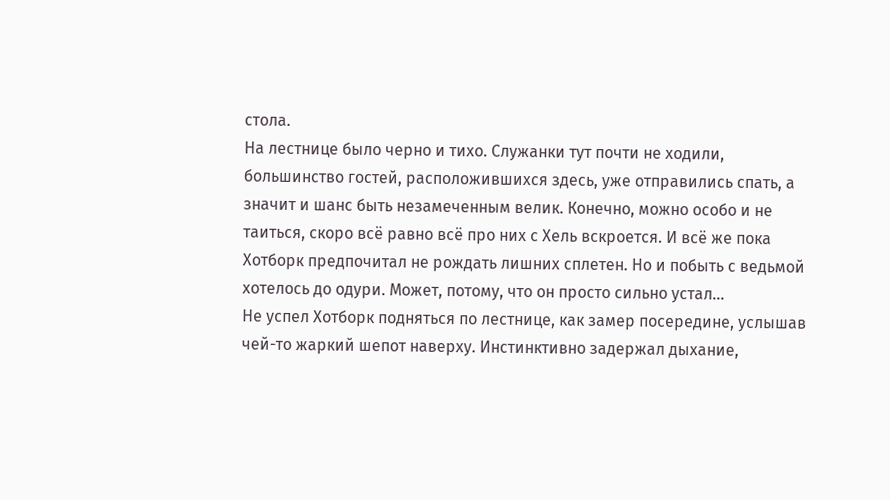стола.
На лестнице было черно и тихо. Служанки тут почти не ходили, большинство гостей, расположившихся здесь, уже отправились спать, а значит и шанс быть незамеченным велик. Конечно, можно особо и не таиться, скоро всё равно всё про них с Хель вскроется. И всё же пока Хотборк предпочитал не рождать лишних сплетен. Но и побыть с ведьмой хотелось до одури. Может, потому, что он просто сильно устал...
Не успел Хотборк подняться по лестнице, как замер посередине, услышав чей-то жаркий шепот наверху. Инстинктивно задержал дыхание,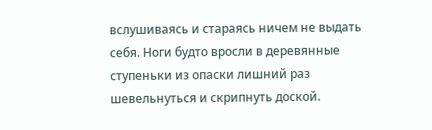вслушиваясь и стараясь ничем не выдать себя. Ноги будто вросли в деревянные ступеньки из опаски лишний раз шевельнуться и скрипнуть доской.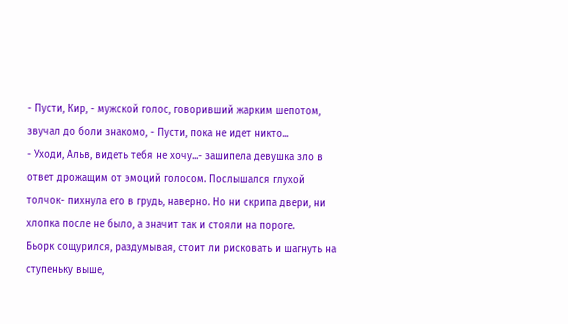- Пусти, Кир, - мужской голос, говоривший жарким шепотом, звучал до боли знакомо, - Пусти, пока не идет никто...
- Уходи, Альв, видеть тебя не хочу...- зашипела девушка зло в ответ дрожащим от эмоций голосом. Послышался глухой толчок- пихнула его в грудь, наверно. Но ни скрипа двери, ни хлопка после не было, а значит так и стояли на пороге.
Бьорк сощурился, раздумывая, стоит ли рисковать и шагнуть на ступеньку выше,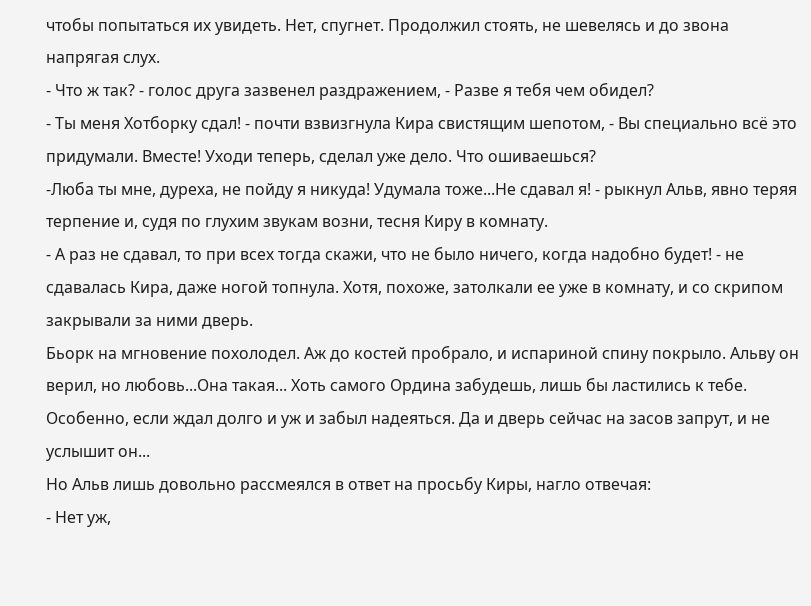чтобы попытаться их увидеть. Нет, спугнет. Продолжил стоять, не шевелясь и до звона напрягая слух.
- Что ж так? - голос друга зазвенел раздражением, - Разве я тебя чем обидел?
- Ты меня Хотборку сдал! - почти взвизгнула Кира свистящим шепотом, - Вы специально всё это придумали. Вместе! Уходи теперь, сделал уже дело. Что ошиваешься?
-Люба ты мне, дуреха, не пойду я никуда! Удумала тоже...Не сдавал я! - рыкнул Альв, явно теряя терпение и, судя по глухим звукам возни, тесня Киру в комнату.
- А раз не сдавал, то при всех тогда скажи, что не было ничего, когда надобно будет! - не сдавалась Кира, даже ногой топнула. Хотя, похоже, затолкали ее уже в комнату, и со скрипом закрывали за ними дверь.
Бьорк на мгновение похолодел. Аж до костей пробрало, и испариной спину покрыло. Альву он верил, но любовь...Она такая... Хоть самого Ордина забудешь, лишь бы ластились к тебе. Особенно, если ждал долго и уж и забыл надеяться. Да и дверь сейчас на засов запрут, и не услышит он...
Но Альв лишь довольно рассмеялся в ответ на просьбу Киры, нагло отвечая:
- Нет уж,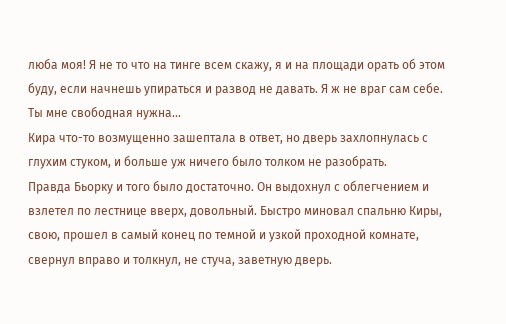люба моя! Я не то что на тинге всем скажу, я и на площади орать об этом буду, если начнешь упираться и развод не давать. Я ж не враг сам себе. Ты мне свободная нужна...
Кира что-то возмущенно зашептала в ответ, но дверь захлопнулась с глухим стуком, и больше уж ничего было толком не разобрать.
Правда Бьорку и того было достаточно. Он выдохнул с облегчением и взлетел по лестнице вверх, довольный. Быстро миновал спальню Киры, свою, прошел в самый конец по темной и узкой проходной комнате, свернул вправо и толкнул, не стуча, заветную дверь.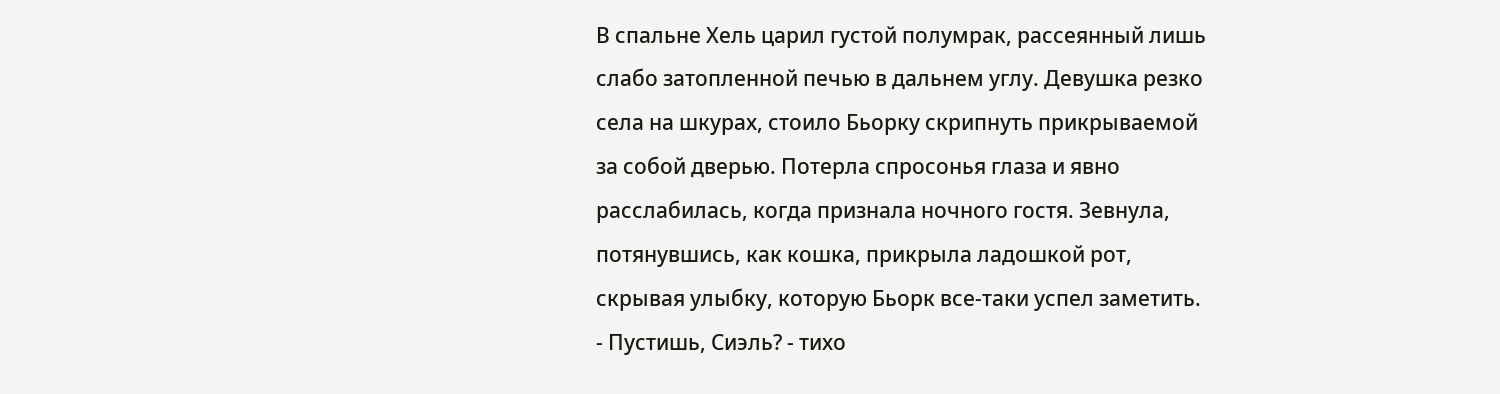В спальне Хель царил густой полумрак, рассеянный лишь слабо затопленной печью в дальнем углу. Девушка резко села на шкурах, стоило Бьорку скрипнуть прикрываемой за собой дверью. Потерла спросонья глаза и явно расслабилась, когда признала ночного гостя. Зевнула, потянувшись, как кошка, прикрыла ладошкой рот, скрывая улыбку, которую Бьорк все-таки успел заметить.
- Пустишь, Сиэль? - тихо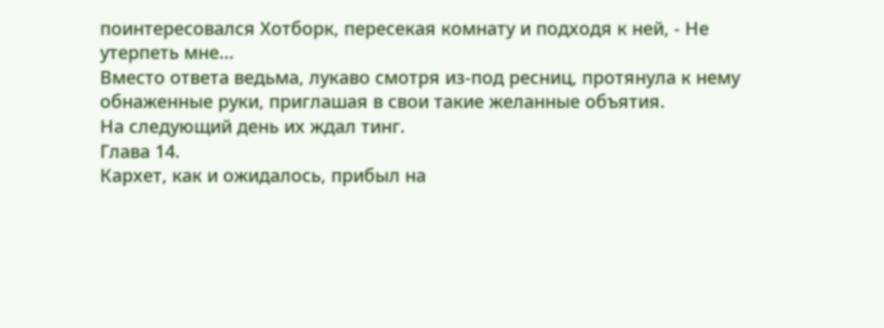поинтересовался Хотборк, пересекая комнату и подходя к ней, - Не утерпеть мне...
Вместо ответа ведьма, лукаво смотря из-под ресниц, протянула к нему обнаженные руки, приглашая в свои такие желанные объятия.
На следующий день их ждал тинг.
Глава 14.
Кархет, как и ожидалось, прибыл на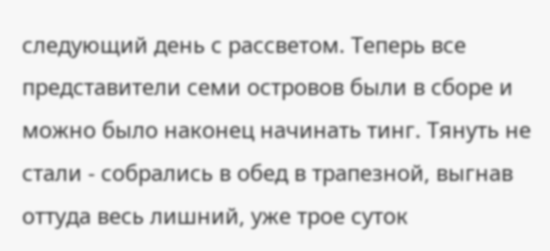следующий день с рассветом. Теперь все представители семи островов были в сборе и можно было наконец начинать тинг. Тянуть не стали - собрались в обед в трапезной, выгнав оттуда весь лишний, уже трое суток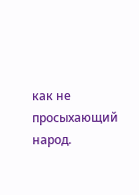как не просыхающий народ.